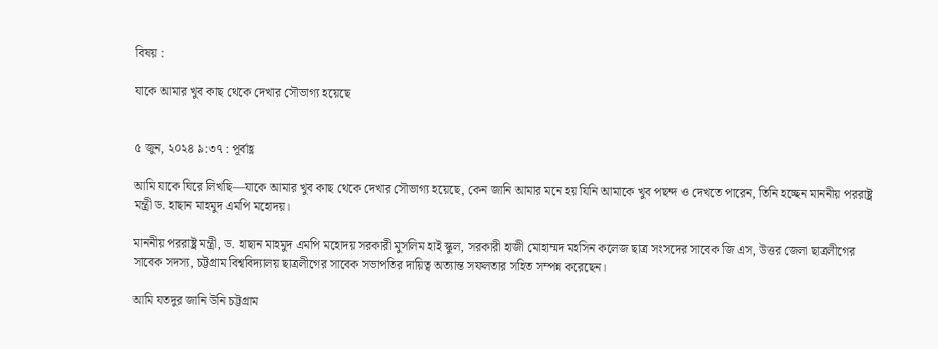বিষয় :

যাকে আমার খুব কাছ থেকে দেখার সৌভাগ্য হয়েছে


৫ জুন, ২০২৪ ৯:৩৭ : পূর্বাহ্ণ

আমি যাকে ঘিরে লিখছি—যাকে আমার খুব কাছ থেকে দেখার সৌভাগ্য হয়েছে, কেন জানি আমার মনে হয় যিনি আমাকে খুব পছন্দ ও দেখতে পারেন, তিনি হচ্ছেন মাননীয় পররাষ্ট্র মন্ত্রী ড. হাছান মাহমুদ এমপি মহোদয়।

মাননীয় পররাষ্ট্র মন্ত্রী, ড. হাছান মাহমুদ এমপি মহোদয় সরকারী মুসলিম হাই স্কুল, সরকারী হাজী মোহাম্মদ মহসিন কলেজ ছাত্র সংসদের সাবেক জি এস, উত্তর জেলা ছাত্রলীগের সাবেক সদস্য, চট্টগ্রাম বিশ্ববিদ্যালয় ছাত্রলীগের সাবেক সভাপতির দায়িত্ব অত্যান্ত সফলতার সহিত সম্পন্ন করেছেন।

আমি যতদুর জানি উনি চট্টগ্রাম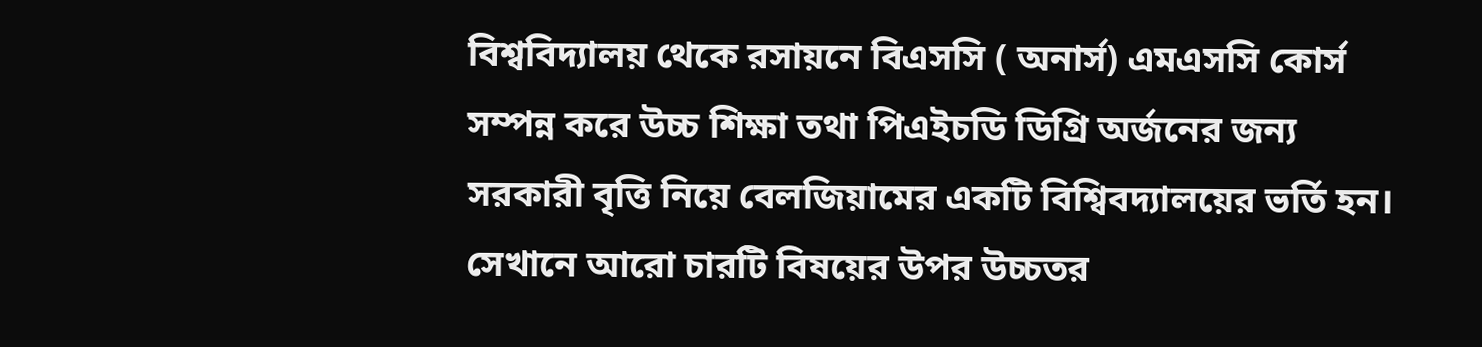বিশ্ববিদ্যালয় থেকে রসায়নে বিএসসি ( অনার্স) এমএসসি কোর্স সম্পন্ন করে উচ্চ শিক্ষা তথা পিএইচডি ডিগ্রি অর্জনের জন্য সরকারী বৃত্তি নিয়ে বেলজিয়ামের একটি বিশ্বিবদ্যালয়ের ভর্তি হন। সেখানে আরো চারটি বিষয়ের উপর উচ্চতর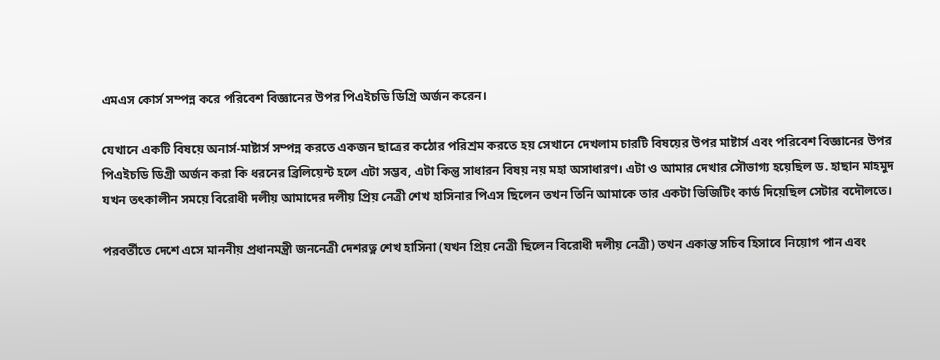এমএস কোর্স সম্পন্ন করে পরিবেশ বিজ্ঞানের উপর পিএইচডি ডিগ্রি অর্জন করেন।

যেখানে একটি বিষয়ে অনার্স-মাষ্টার্স সম্পন্ন করতে একজন ছাত্রের কঠোর পরিশ্রম করতে হয় সেখানে দেখলাম চারটি বিষয়ের উপর মাষ্টার্স এবং পরিবেশ বিজ্ঞানের উপর পিএইচডি ডিগ্রী অর্জন করা কি ধরনের ব্রিলিয়েন্ট হলে এটা সম্ভব, এটা কিন্তু সাধারন বিষয় নয় মহা অসাধারণ। এটা ও আমার দেখার সৌভাগ্য হয়েছিল ড. হাছান মাহমুদ যখন তৎকালীন সময়ে বিরোধী দলীয় আমাদের দলীয় প্রিয় নেত্রী শেখ হাসিনার পিএস ছিলেন তখন তিনি আমাকে তার একটা ভিজিটিং কার্ড দিয়েছিল সেটার বদৌলতে।

পরবর্তীতে দেশে এসে মাননীয় প্রধানমন্ত্রী জননেত্রী দেশরত্ন শেখ হাসিনা (যখন প্রিয় নেত্রী ছিলেন বিরোধী দলীয় নেত্রী) তখন একান্ত সচিব হিসাবে নিয়োগ পান এবং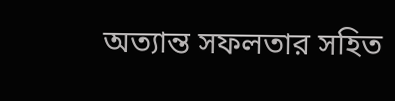অত্যান্ত সফলতার সহিত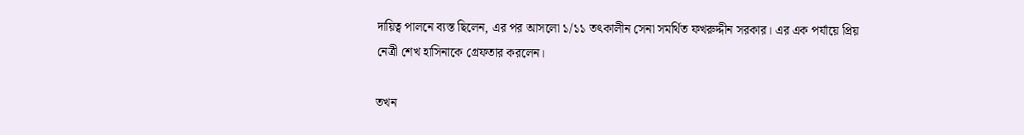দায়িত্ব পালনে ব্যস্ত ছিলেন, এর পর আসলো ১/১১ তৎকালীন সেনা সমর্থিত ফখরুদ্দীন সরকার। এর এক পর্যায়ে প্রিয় নেত্রী শেখ হাসিনাকে গ্রেফতার করলেন।

তখন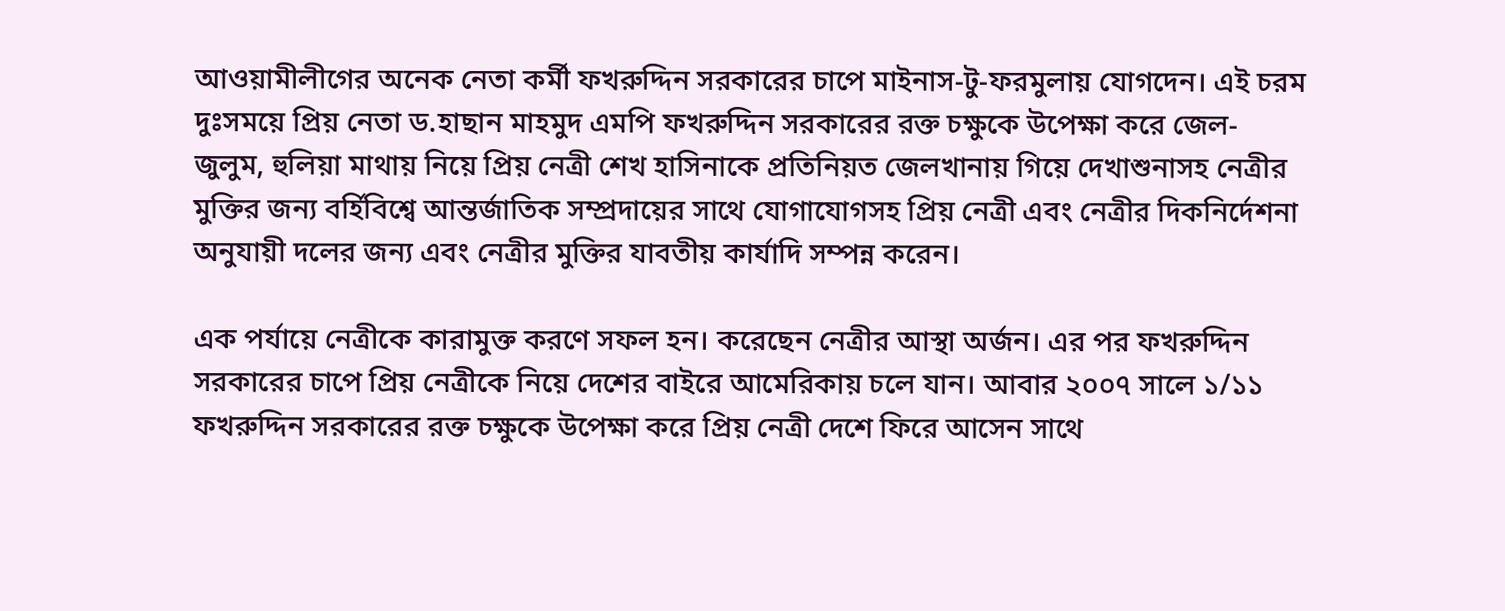আওয়ামীলীগের অনেক নেতা কর্মী ফখরুদ্দিন সরকারের চাপে মাইনাস-টু-ফরমুলায় যোগদেন। এই চরম দুঃসময়ে প্রিয় নেতা ড.হাছান মাহমুদ এমপি ফখরুদ্দিন সরকারের রক্ত চক্ষুকে উপেক্ষা করে জেল- জুলুম, হুলিয়া মাথায় নিয়ে প্রিয় নেত্রী শেখ হাসিনাকে প্রতিনিয়ত জেলখানায় গিয়ে দেখাশুনাসহ নেত্রীর মুক্তির জন্য বর্হিবিশ্বে আন্তর্জাতিক সম্প্রদায়ের সাথে যোগাযোগসহ প্রিয় নেত্রী এবং নেত্রীর দিকনির্দেশনা অনুযায়ী দলের জন্য এবং নেত্রীর মুক্তির যাবতীয় কার্যাদি সম্পন্ন করেন।

এক পর্যায়ে নেত্রীকে কারামুক্ত করণে সফল হন। করেছেন নেত্রীর আস্থা অর্জন। এর পর ফখরুদ্দিন সরকারের চাপে প্রিয় নেত্রীকে নিয়ে দেশের বাইরে আমেরিকায় চলে যান। আবার ২০০৭ সালে ১/১১ ফখরুদ্দিন সরকারের রক্ত চক্ষুকে উপেক্ষা করে প্রিয় নেত্রী দেশে ফিরে আসেন সাথে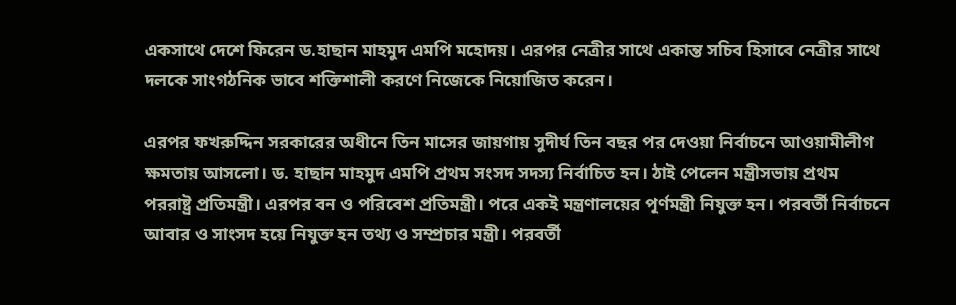একসাথে দেশে ফিরেন ড.হাছান মাহমুদ এমপি মহোদয়। এরপর নেত্রীর সাথে একান্ত সচিব হিসাবে নেত্রীর সাথে দলকে সাংগঠনিক ভাবে শক্তিশালী করণে নিজেকে নিয়োজিত করেন।

এরপর ফখরুদ্দিন সরকারের অধীনে তিন মাসের জায়গায় সুদীর্ঘ তিন বছর পর দেওয়া নির্বাচনে আওয়ামীলীগ ক্ষমতায় আসলো। ড. হাছান মাহমুদ এমপি প্রথম সংসদ সদস্য নির্বাচিত হন। ঠাই পেলেন মন্ত্রীসভায় প্রথম পররাষ্ট্র প্রতিমন্ত্রী। এরপর বন ও পরিবেশ প্রতিমন্ত্রী। পরে একই মন্ত্রণালয়ের পূর্ণমন্ত্রী নিযুক্ত হন। পরবর্তী নির্বাচনে আবার ও সাংসদ হয়ে নিযুক্ত হন তথ্য ও সম্প্রচার মন্ত্রী। পরবর্তী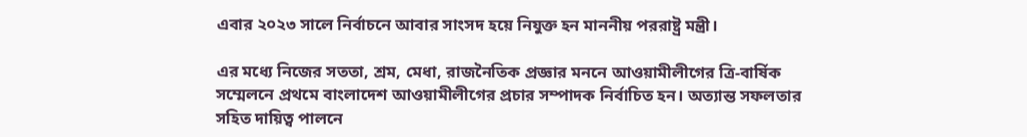এবার ২০২৩ সালে নির্বাচনে আবার সাংসদ হয়ে নিযুক্ত হন মাননীয় পররাষ্ট্র মন্ত্রী।

এর মধ্যে নিজের সততা, শ্রম, মেধা, রাজনৈতিক প্রজ্ঞার মননে আওয়ামীলীগের ত্রি-বার্ষিক সম্মেলনে প্রথমে বাংলাদেশ আওয়ামীলীগের প্রচার সম্পাদক নির্বাচিত হন। অত্যান্ত সফলতার সহিত দায়িত্ব পালনে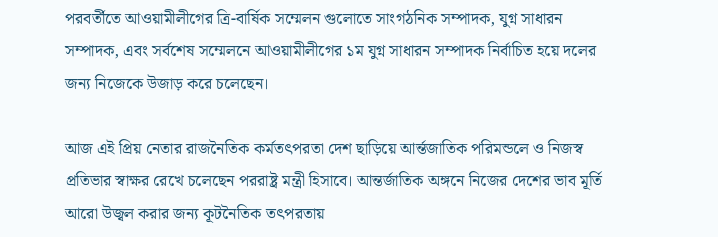পরবর্তীতে আওয়ামীলীগের ত্রি-বার্ষিক সম্মেলন গুলোতে সাংগঠনিক সম্পাদক, যুগ্ন সাধারন সম্পাদক, এবং সর্বশেষ সম্মেলনে আওয়ামীলীগের ১ম যুগ্ন সাধারন সম্পাদক নির্বাচিত হয়ে দলের জন্য নিজেকে উজাড় করে চলেছেন।

আজ এই প্রিয় নেতার রাজনৈতিক কর্মতৎপরতা দেশ ছাড়িয়ে আর্ন্তজাতিক পরিমন্ডলে ও নিজস্ব প্রতিভার স্বাক্ষর রেখে চলেছেন পররাষ্ট্র মন্ত্রী হিসাবে। আন্তর্জাতিক অঙ্গনে নিজের দেশের ভাব মূর্তি আরো উজ্বল করার জন্য কূটনৈতিক তৎপরতায়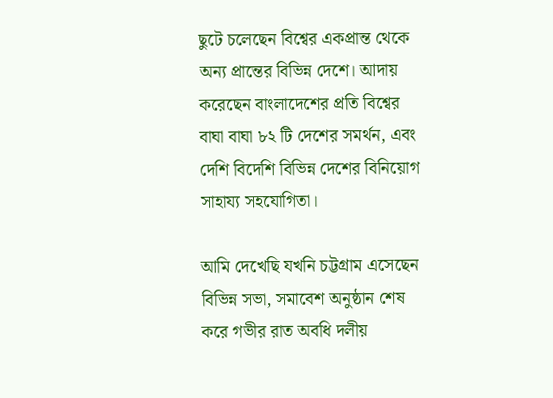ছুটে চলেছেন বিশ্বের একপ্রান্ত থেকে অন্য প্রান্তের বিভিন্ন দেশে। আদায় করেছেন বাংলাদেশের প্রতি বিশ্বের বাঘা বাঘা ৮২ টি দেশের সমর্থন, এবং দেশি বিদেশি বিভিন্ন দেশের বিনিয়োগ সাহায্য সহযোগিতা।

আমি দেখেছি যখনি চট্টগ্রাম এসেছেন বিভিন্ন সভা, সমাবেশ অনুষ্ঠান শেষ করে গভীর রাত অবধি দলীয়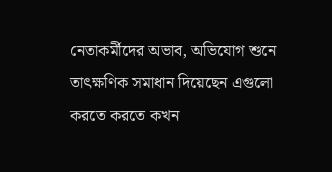নেতাকর্মীদের অভাব, অভিযোগ শুনে তাৎক্ষণিক সমাধান দিয়েছেন এগুলো করতে করতে কখন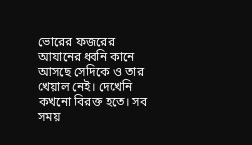ভোরের ফজরের আযানের ধ্বনি কানে আসছে সেদিকে ও তার খেয়াল নেই। দেখেনি কখনো বিরক্ত হতে। সব সময়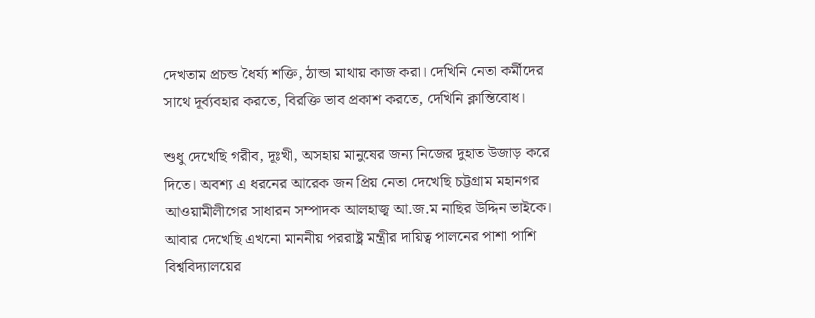দেখতাম প্রচন্ড ধৈর্য্য শক্তি, ঠান্ডা মাথায় কাজ করা। দেখিনি নেতা কর্মীদের সাথে দূর্ব্যবহার করতে, বিরক্তি ভাব প্রকাশ করতে, দেখিনি ক্লান্তিবোধ।

শুধু দেখেছি গরীব, দূঃখী, অসহায় মানুষের জন্য নিজের দুহাত উজাড় করে দিতে। অবশ্য এ ধরনের আরেক জন প্রিয় নেতা দেখেছি চট্টগ্রাম মহানগর আওয়ামীলীগের সাধারন সম্পাদক আলহাজ্ব আ.জ.ম নাছির উদ্দিন ভাইকে। আবার দেখেছি এখনো মাননীয় পররাষ্ট্র মন্ত্রীর দায়িত্ব পালনের পাশা পাশি বিশ্ববিদ্যালয়ের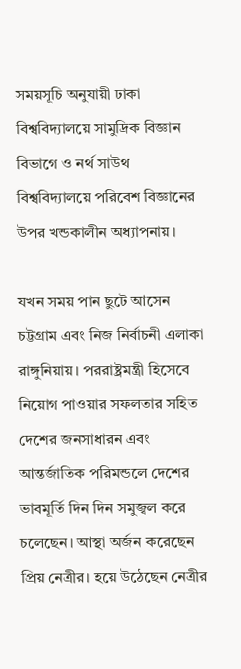সময়সূচি অনুযায়ী ঢাকা বিশ্ববিদ্যালয়ে সামুদ্রিক বিজ্ঞান বিভাগে ও নর্থ সাউথ বিশ্ববিদ্যালয়ে পরিবেশ বিজ্ঞানের উপর খন্ডকালীন অধ্যাপনায়।

যখন সময় পান ছুটে আসেন চট্টগ্রাম এবং নিজ নির্বাচনী এলাকা রাঙ্গুনিয়ায়। পররাষ্ট্রমন্ত্রী হিসেবে নিয়োগ পাওয়ার সফলতার সহিত দেশের জনসাধারন এবং আন্তর্জাতিক পরিমন্ডলে দেশের ভাবমূর্তি দিন দিন সমুজ্বল করে চলেছেন। আস্থা অর্জন করেছেন প্রিয় নেত্রীর। হয়ে উঠেছেন নেত্রীর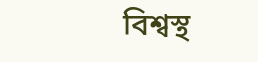বিশ্বস্থ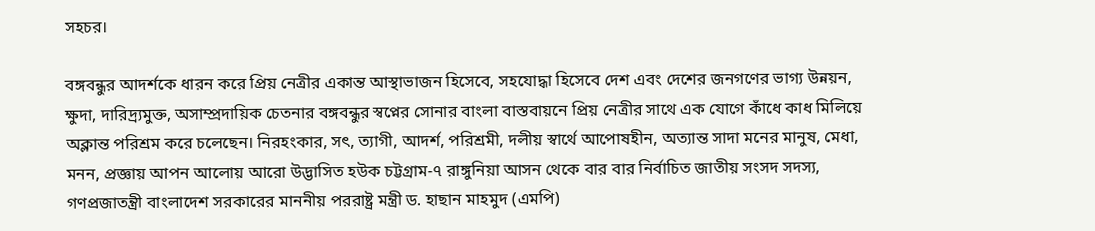সহচর।

বঙ্গবন্ধুর আদর্শকে ধারন করে প্রিয় নেত্রীর একান্ত আস্থাভাজন হিসেবে, সহযোদ্ধা হিসেবে দেশ এবং দেশের জনগণের ভাগ্য উন্নয়ন, ক্ষুদা, দারিদ্র্যমুক্ত, অসাম্প্রদায়িক চেতনার বঙ্গবন্ধুর স্বপ্নের সোনার বাংলা বাস্তবায়নে প্রিয় নেত্রীর সাথে এক যোগে কাঁধে কাধ মিলিয়ে অক্লান্ত পরিশ্রম করে চলেছেন। নিরহংকার, সৎ, ত্যাগী, আদর্শ, পরিশ্রমী, দলীয় স্বার্থে আপোষহীন, অত্যান্ত সাদা মনের মানুষ, মেধা, মনন, প্রজ্ঞায় আপন আলোয় আরো উদ্ভাসিত হউক চট্টগ্রাম-৭ রাঙ্গুনিয়া আসন থেকে বার বার নির্বাচিত জাতীয় সংসদ সদস্য, গণপ্রজাতন্ত্রী বাংলাদেশ সরকারের মাননীয় পররাষ্ট্র মন্ত্রী ড. হাছান মাহমুদ (এমপি)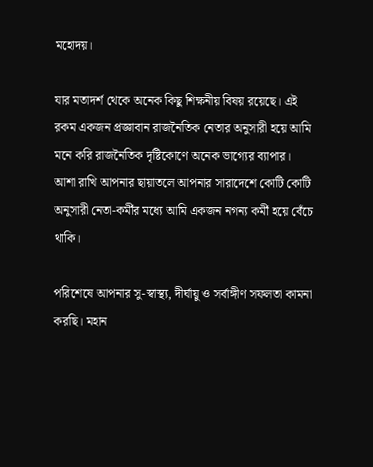মহোদয়।

যার মতাদর্শ থেকে অনেক কিছু শিক্ষনীয় বিষয় রয়েছে। এই রকম একজন প্রজ্ঞাবান রাজনৈতিক নেতার অনুসারী হয়ে আমি মনে করি রাজনৈতিক দৃষ্টিকোণে অনেক ভাগ্যের ব্যাপার। আশা রাখি আপনার ছায়াতলে আপনার সারাদেশে কোটি কোটি অনুসারী নেতা-কর্মীর মধ্যে আমি একজন নগন্য কর্মী হয়ে বেঁচে থাকি।

পরিশেষে আপনার সু-স্বাস্থ্য, দীর্ঘায়ু ও সর্বাঙ্গীণ সফলতা কামনা করছি। মহান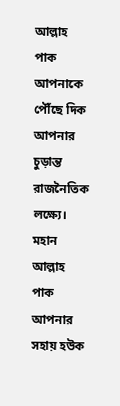আল্লাহ পাক আপনাকে পৌঁছে দিক আপনার চুড়ান্ত রাজনৈতিক লক্ষ্যে। মহান আল্লাহ পাক আপনার সহায় হউক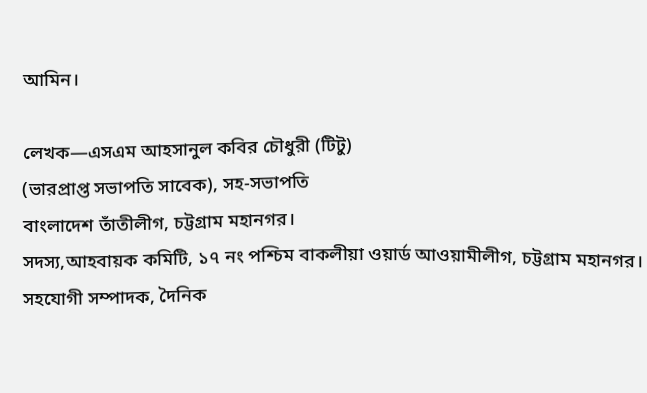আমিন।

লেখক—এসএম আহসানুল কবির চৌধুরী (টিটু)
(ভারপ্রাপ্ত সভাপতি সাবেক), সহ-সভাপতি
বাংলাদেশ তাঁতীলীগ, চট্টগ্রাম মহানগর।
সদস্য,আহবায়ক কমিটি, ১৭ নং পশ্চিম বাকলীয়া ওয়ার্ড আওয়ামীলীগ, চট্টগ্রাম মহানগর।
সহযোগী সম্পাদক, দৈনিক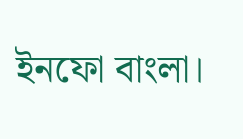ইনফো বাংলা।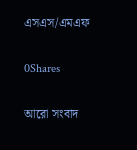এসএস/এমএফ

0Shares

আরো সংবাদ